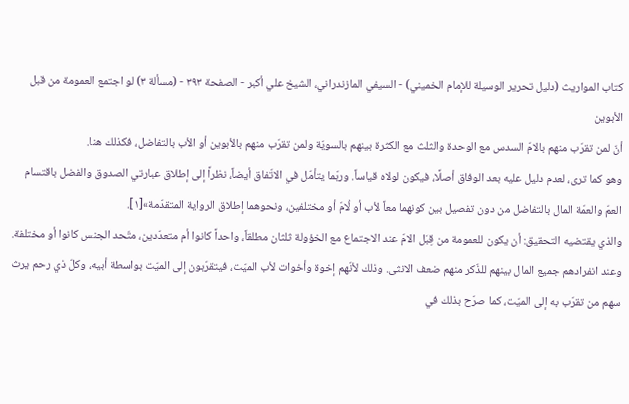كتاب المواريث (دليل تحرير الوسيلة للإمام الخميني) - السيفي المازندراني، الشيخ علي أكبر - الصفحة ٣٩٣ - (مسألة ٣) لو اجتمع العمومة من قبل الأبوين
أنّ لمن تقرّب منهم بالامّ السدس مع الوحدة والثلث مع الكثرة بينهم بالسويّة ولمن تقرّب منهم بالأبوين أو الأب بالتفاضل، فكذلك هنا.
وهو كما ترى، لعدم دليل عليه بعد الوفاق أصلًا، فيكون لولاه قياساً. وربّما يتأمّل في الاتّفاق أيضاً، نظراً إلى إطلاق عبارتي الصدوق والفضل باقتسام العمّ والعمّة المال بالتفاضل من دون تفصيل بين كونهما معاً لأب أو لُامّ أو مختلفين، ونحوهما إطلاق الرواية المتقدّمة»[١].
والذي يقتضيه التحقيق: أن يكون للعمومة من قِبَل الامّ عند الاجتماع مع الخؤولة ثلثان مطلقاً، واحداً كانوا أم متعدّدين، متّحد الجنس كانوا أو مختلفة. وعند انفرادهم جميع المال بينهم للذّكر منهم ضعف الانثى. وذلك لأنّهم إخوة وأخوات لأب الميّت، فيتقرّبون إلى الميّت بواسطة أبيه، وكلّ ذي رحم يرث سهم من تقرّب به إلى الميّت، كما صرّح بذلك في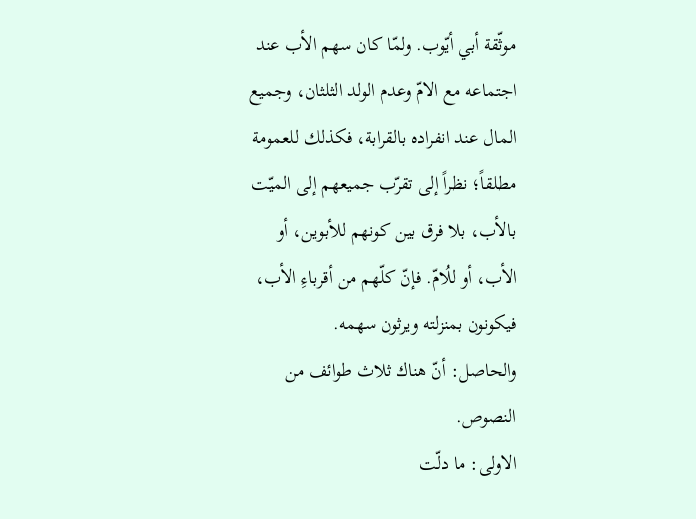موثّقة أبي أيّوب. ولمّا كان سهم الأب عند اجتماعه مع الامّ وعدم الولد الثلثان، وجميع المال عند انفراده بالقرابة، فكذلك للعمومة مطلقاً؛ نظراً إلى تقرّب جميعهم إلى الميّت بالأب، بلا فرق بين كونهم للأبوين، أو الأب، أو للُامّ. فإنّ كلّهم من أقرباءِ الأب، فيكونون بمنزلته ويرثون سهمه.
والحاصل: أنّ هناك ثلاث طوائف من النصوص.
الاولى: ما دلّت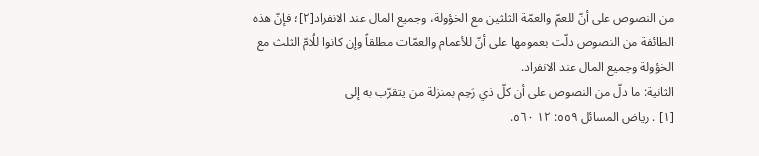من النصوص على أنّ للعمّ والعمّة الثلثين مع الخؤولة، وجميع المال عند الانفراد[٢]؛ فإنّ هذه الطائفة من النصوص دلّت بعمومها على أنّ للأعمام والعمّات مطلقاً وإن كانوا للُامّ الثلث مع الخؤولة وجميع المال عند الانفراد.
الثانية: ما دلّ من النصوص على أن كلّ ذي رَحِم بمنزلة من يتقرّب به إلى
[١] . رياض المسائل ٥٥٩: ١٢ ٥٦٠.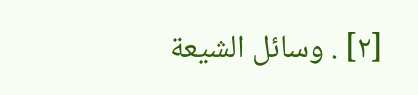[٢] . وسائل الشيعة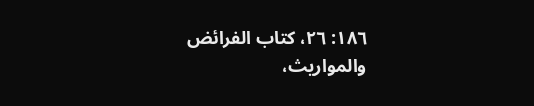١٨٦: ٢٦، كتاب الفرائض والمواريث،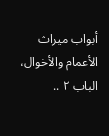أبواب ميراث الأعمام والأخوال، الباب ٢ ..